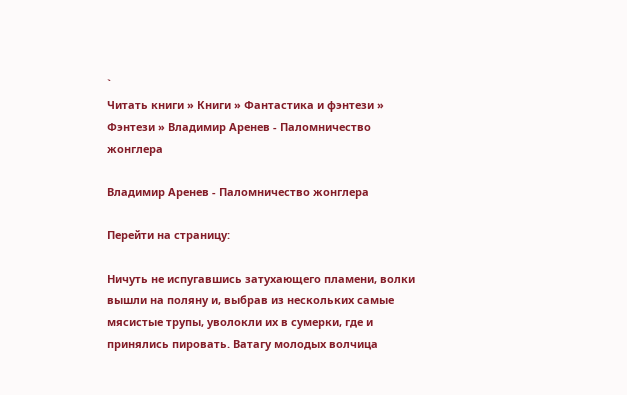`
Читать книги » Книги » Фантастика и фэнтези » Фэнтези » Владимир Аренев - Паломничество жонглера

Владимир Аренев - Паломничество жонглера

Перейти на страницу:

Ничуть не испугавшись затухающего пламени, волки вышли на поляну и, выбрав из нескольких самые мясистые трупы, уволокли их в сумерки, где и принялись пировать. Ватагу молодых волчица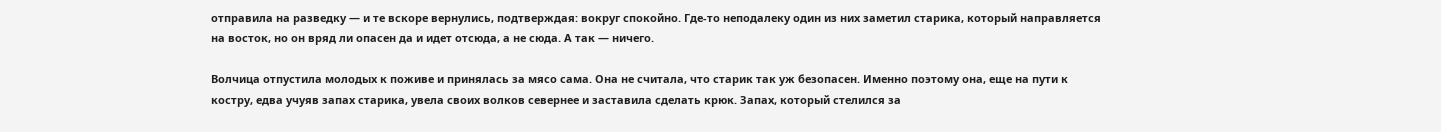отправила на разведку — и те вскоре вернулись, подтверждая: вокруг спокойно. Где-то неподалеку один из них заметил старика, который направляется на восток, но он вряд ли опасен да и идет отсюда, а не сюда. А так — ничего.

Волчица отпустила молодых к поживе и принялась за мясо сама. Она не считала, что старик так уж безопасен. Именно поэтому она, еще на пути к костру, едва учуяв запах старика, увела своих волков севернее и заставила сделать крюк. Запах, который стелился за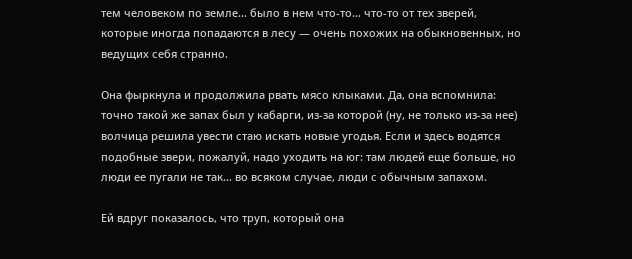тем человеком по земле… было в нем что-то… что-то от тех зверей, которые иногда попадаются в лесу — очень похожих на обыкновенных, но ведущих себя странно.

Она фыркнула и продолжила рвать мясо клыками. Да, она вспомнила: точно такой же запах был у кабарги, из-за которой (ну, не только из-за нее) волчица решила увести стаю искать новые угодья. Если и здесь водятся подобные звери, пожалуй, надо уходить на юг: там людей еще больше, но люди ее пугали не так… во всяком случае, люди с обычным запахом.

Ей вдруг показалось, что труп, который она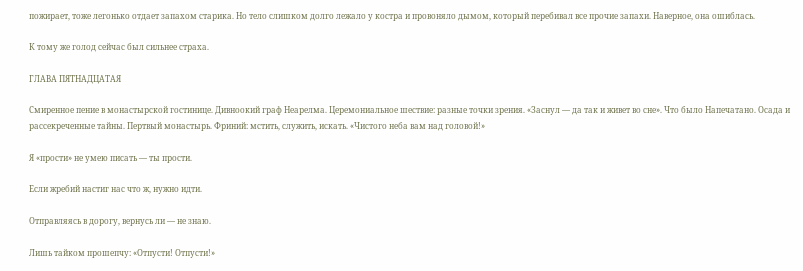пожирает, тоже легонько отдает запахом старика. Но тело слишком долго лежало у костра и провоняло дымом, который перебивал все прочие запахи. Наверное, она ошиблась.

К тому же голод сейчас был сильнее страха.

ГЛАВА ПЯТНАДЦАТАЯ

Смиренное пение в монастырской гостинице. Дивноокий граф Неарелма. Церемониальное шествие: разные точки зрения. «Заснул — да так и живет во сне». Что было Напечатано. Осада и рассекреченные тайны. Пертвый монастырь. Фриний: мстить, служить, искать. «Чистого неба вам над головой!»

Я «прости» не умею писать — ты прости.

Если жребий настиг нас что ж, нужно идти.

Отправляясь в дорогу, вернусь ли — не знаю.

Лишь тайком прошепчу: «Отпусти! Отпусти!»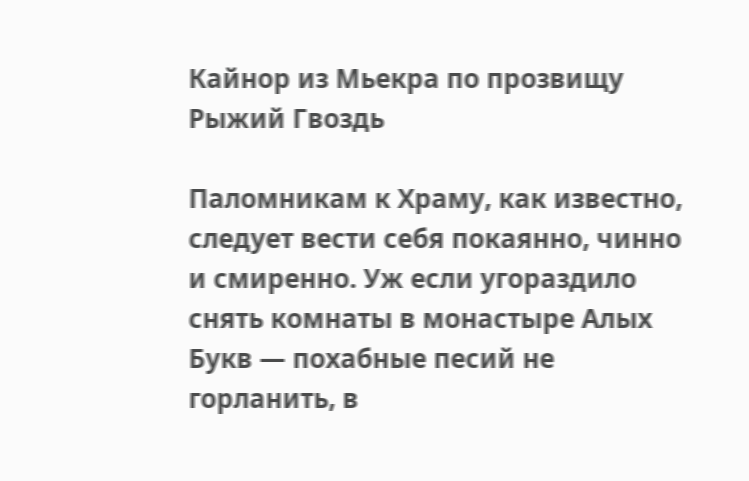Кайнор из Мьекра по прозвищу Рыжий Гвоздь

Паломникам к Храму, как известно, следует вести себя покаянно, чинно и смиренно. Уж если угораздило снять комнаты в монастыре Алых Букв — похабные песий не горланить, в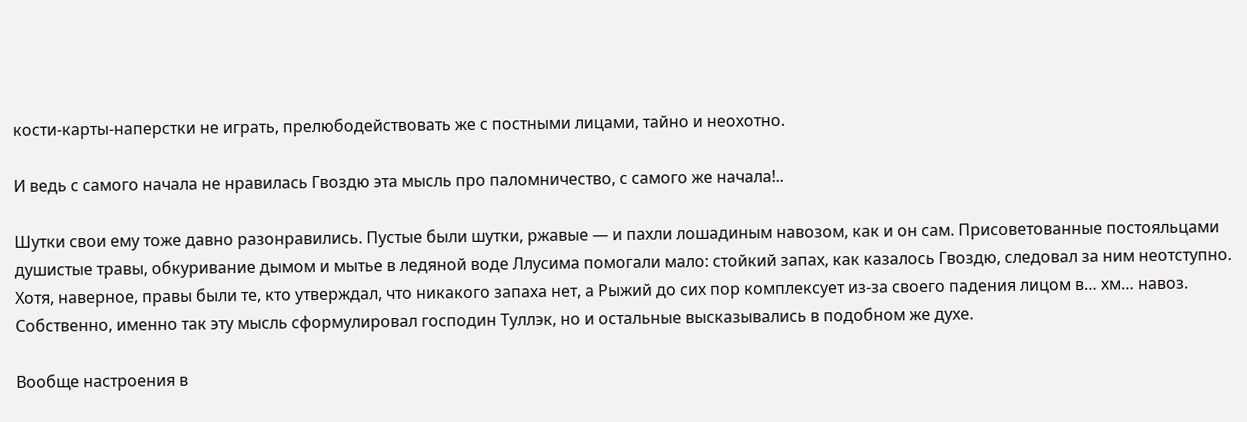кости-карты-наперстки не играть, прелюбодействовать же с постными лицами, тайно и неохотно.

И ведь с самого начала не нравилась Гвоздю эта мысль про паломничество, с самого же начала!..

Шутки свои ему тоже давно разонравились. Пустые были шутки, ржавые — и пахли лошадиным навозом, как и он сам. Присоветованные постояльцами душистые травы, обкуривание дымом и мытье в ледяной воде Ллусима помогали мало: стойкий запах, как казалось Гвоздю, следовал за ним неотступно. Хотя, наверное, правы были те, кто утверждал, что никакого запаха нет, а Рыжий до сих пор комплексует из-за своего падения лицом в… хм… навоз. Собственно, именно так эту мысль сформулировал господин Туллэк, но и остальные высказывались в подобном же духе.

Вообще настроения в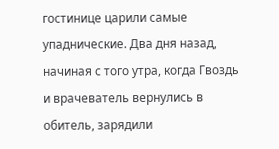гостинице царили самые упаднические. Два дня назад, начиная с того утра, когда Гвоздь и врачеватель вернулись в обитель, зарядили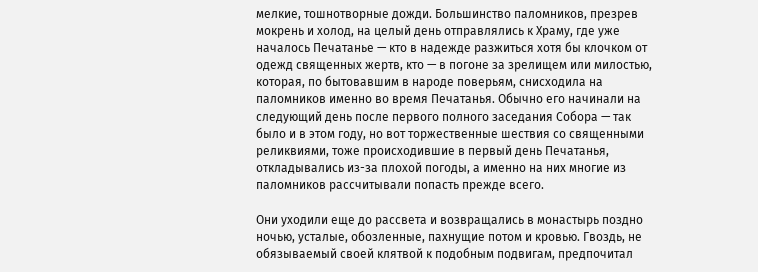мелкие, тошнотворные дожди. Большинство паломников, презрев мокрень и холод, на целый день отправлялись к Храму, где уже началось Печатанье — кто в надежде разжиться хотя бы клочком от одежд священных жертв, кто — в погоне за зрелищем или милостью, которая, по бытовавшим в народе поверьям, снисходила на паломников именно во время Печатанья. Обычно его начинали на следующий день после первого полного заседания Собора — так было и в этом году, но вот торжественные шествия со священными реликвиями, тоже происходившие в первый день Печатанья, откладывались из-за плохой погоды, а именно на них многие из паломников рассчитывали попасть прежде всего.

Они уходили еще до рассвета и возвращались в монастырь поздно ночью, усталые, обозленные, пахнущие потом и кровью. Гвоздь, не обязываемый своей клятвой к подобным подвигам, предпочитал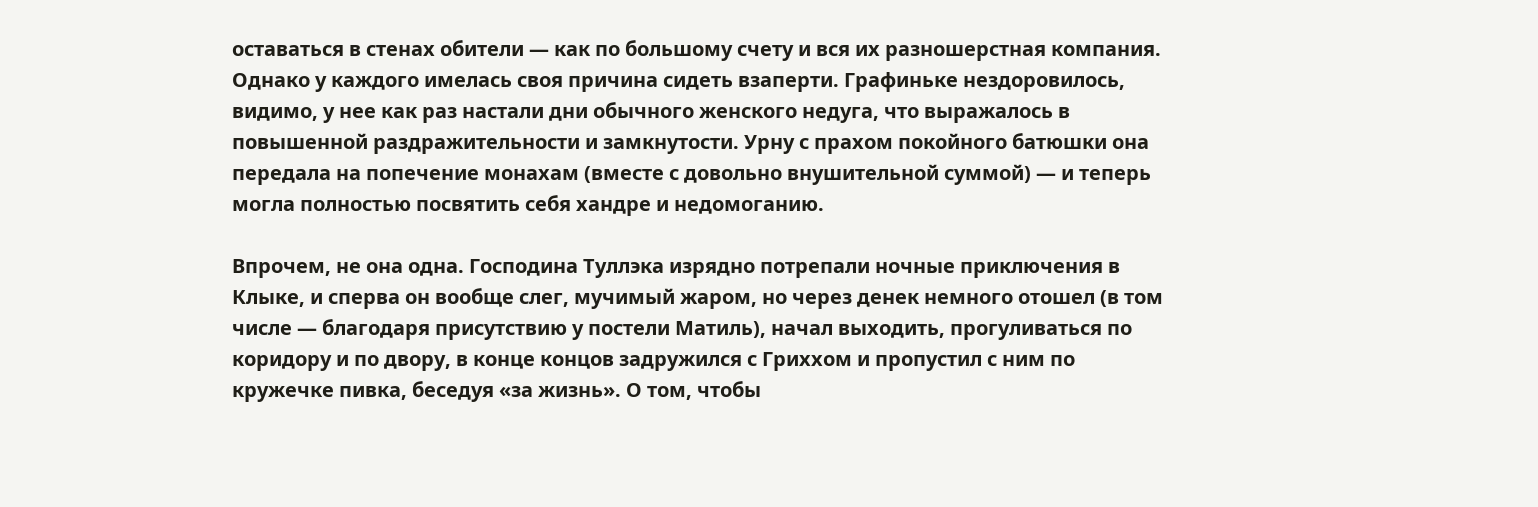оставаться в стенах обители — как по большому счету и вся их разношерстная компания. Однако у каждого имелась своя причина сидеть взаперти. Графиньке нездоровилось, видимо, у нее как раз настали дни обычного женского недуга, что выражалось в повышенной раздражительности и замкнутости. Урну с прахом покойного батюшки она передала на попечение монахам (вместе с довольно внушительной суммой) — и теперь могла полностью посвятить себя хандре и недомоганию.

Впрочем, не она одна. Господина Туллэка изрядно потрепали ночные приключения в Клыке, и сперва он вообще слег, мучимый жаром, но через денек немного отошел (в том числе — благодаря присутствию у постели Матиль), начал выходить, прогуливаться по коридору и по двору, в конце концов задружился с Гриххом и пропустил с ним по кружечке пивка, беседуя «за жизнь». О том, чтобы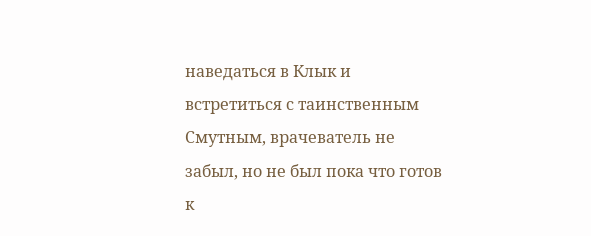наведаться в Клык и встретиться с таинственным Смутным, врачеватель не забыл, но не был пока что готов к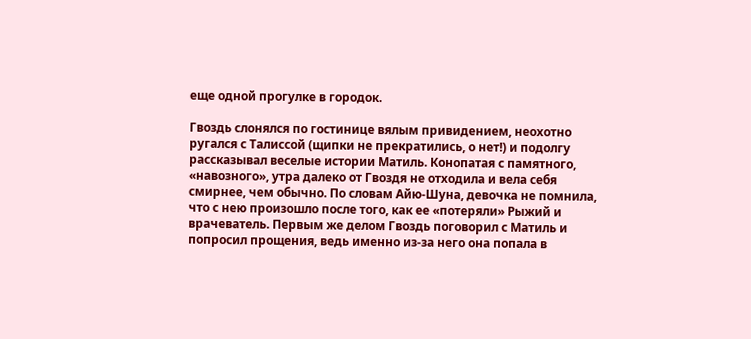еще одной прогулке в городок.

Гвоздь слонялся по гостинице вялым привидением, неохотно ругался с Талиссой (щипки не прекратились, о нет!) и подолгу рассказывал веселые истории Матиль. Конопатая с памятного, «навозного», утра далеко от Гвоздя не отходила и вела себя смирнее, чем обычно. По словам Айю-Шуна, девочка не помнила, что с нею произошло после того, как ее «потеряли» Рыжий и врачеватель. Первым же делом Гвоздь поговорил с Матиль и попросил прощения, ведь именно из-за него она попала в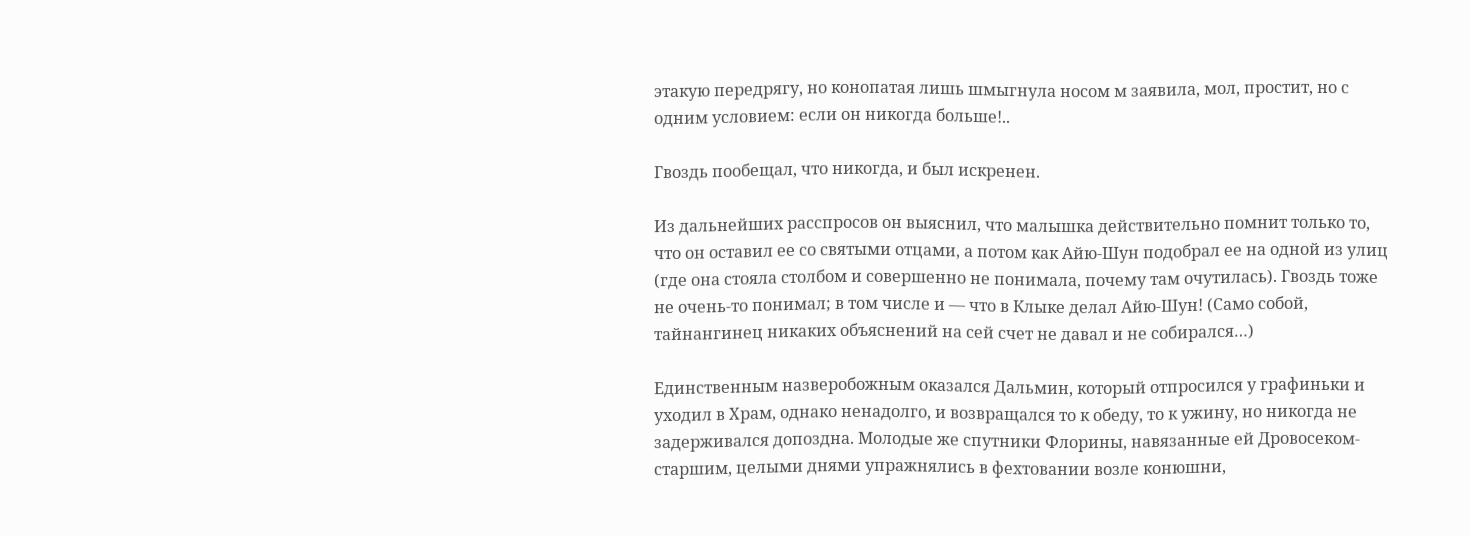этакую передрягу, но конопатая лишь шмыгнула носом м заявила, мол, простит, но с одним условием: если он никогда больше!..

Гвоздь пообещал, что никогда, и был искренен.

Из дальнейших расспросов он выяснил, что малышка действительно помнит только то, что он оставил ее со святыми отцами, а потом как Айю-Шун подобрал ее на одной из улиц (где она стояла столбом и совершенно не понимала, почему там очутилась). Гвоздь тоже не очень-то понимал; в том числе и — что в Клыке делал Айю-Шун! (Само собой, тайнангинец никаких объяснений на сей счет не давал и не собирался…)

Единственным назверобожным оказался Дальмин, который отпросился у графиньки и уходил в Храм, однако ненадолго, и возвращался то к обеду, то к ужину, но никогда не задерживался допоздна. Молодые же спутники Флорины, навязанные ей Дровосеком-старшим, целыми днями упражнялись в фехтовании возле конюшни,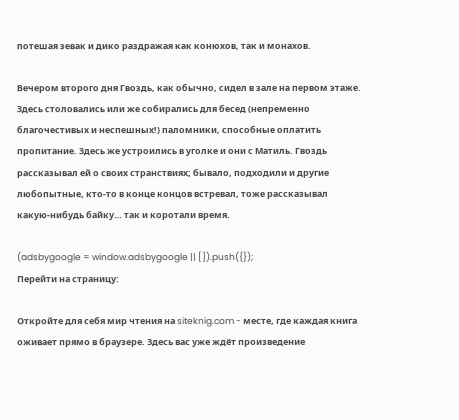потешая зевак и дико раздражая как конюхов, так и монахов.

Вечером второго дня Гвоздь, как обычно, сидел в зале на первом этаже. Здесь столовались или же собирались для бесед (непременно благочестивых и неспешных!) паломники, способные оплатить пропитание. Здесь же устроились в уголке и они с Матиль. Гвоздь рассказывал ей о своих странствиях; бывало, подходили и другие любопытные, кто-то в конце концов встревал, тоже рассказывал какую-нибудь байку… так и коротали время.

(adsbygoogle = window.adsbygoogle || []).push({});
Перейти на страницу:

Откройте для себя мир чтения на siteknig.com - месте, где каждая книга оживает прямо в браузере. Здесь вас уже ждёт произведение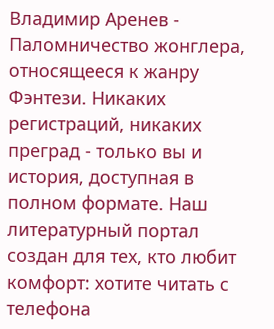Владимир Аренев - Паломничество жонглера, относящееся к жанру Фэнтези. Никаких регистраций, никаких преград - только вы и история, доступная в полном формате. Наш литературный портал создан для тех, кто любит комфорт: хотите читать с телефона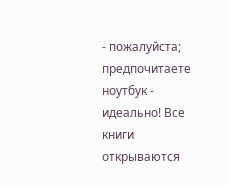- пожалуйста; предпочитаете ноутбук - идеально! Все книги открываются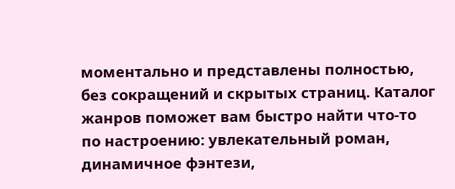моментально и представлены полностью, без сокращений и скрытых страниц. Каталог жанров поможет вам быстро найти что-то по настроению: увлекательный роман, динамичное фэнтези,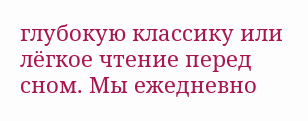глубокую классику или лёгкое чтение перед сном. Мы ежедневно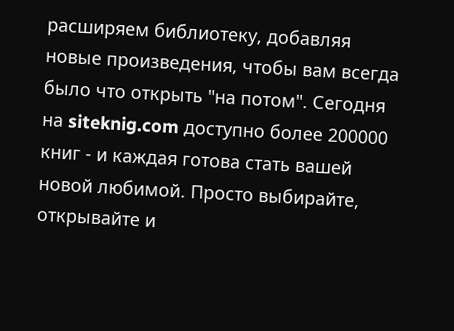расширяем библиотеку, добавляя новые произведения, чтобы вам всегда было что открыть "на потом". Сегодня на siteknig.com доступно более 200000 книг - и каждая готова стать вашей новой любимой. Просто выбирайте, открывайте и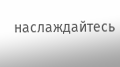наслаждайтесь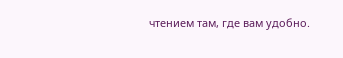чтением там, где вам удобно.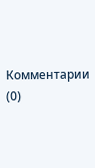Комментарии (0)